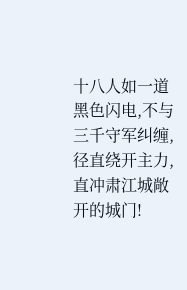十八人如一道黑色闪电,不与三千守军纠缠,径直绕开主力,直冲肃江城敞开的城门!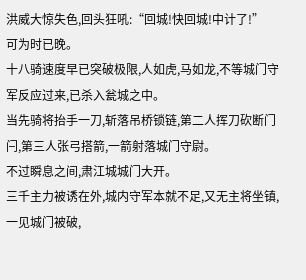洪威大惊失色,回头狂吼:“回城!快回城!中计了!”
可为时已晚。
十八骑速度早已突破极限,人如虎,马如龙,不等城门守军反应过来,已杀入瓮城之中。
当先骑将抬手一刀,斩落吊桥锁链,第二人挥刀砍断门闩,第三人张弓搭箭,一箭射落城门守尉。
不过瞬息之间,肃江城城门大开。
三千主力被诱在外,城内守军本就不足,又无主将坐镇,一见城门被破,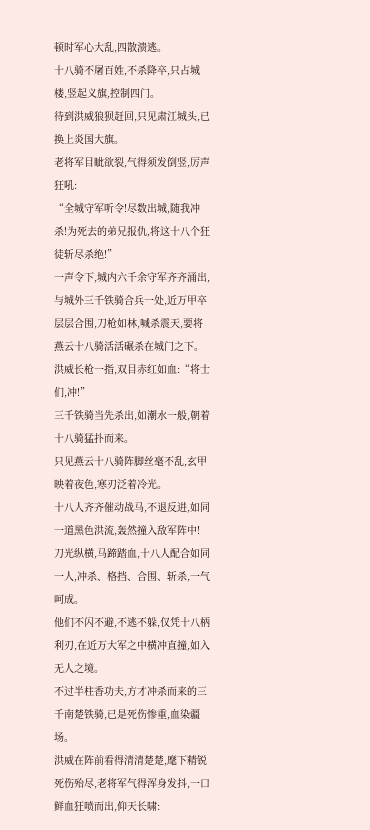顿时军心大乱,四散溃逃。
十八骑不屠百姓,不杀降卒,只占城楼,竖起义旗,控制四门。
待到洪威狼狈赶回,只见肃江城头,已换上炎国大旗。
老将军目眦欲裂,气得须发倒竖,厉声狂吼:
“全城守军听令!尽数出城,随我冲杀!为死去的弟兄报仇,将这十八个狂徒斩尽杀绝!”
一声令下,城内六千余守军齐齐涌出,与城外三千铁骑合兵一处,近万甲卒层层合围,刀枪如林,喊杀震天,要将燕云十八骑活活碾杀在城门之下。
洪威长枪一指,双目赤红如血:“将士们,冲!”
三千铁骑当先杀出,如潮水一般,朝着十八骑猛扑而来。
只见燕云十八骑阵脚丝毫不乱,玄甲映着夜色,寒刃泛着冷光。
十八人齐齐催动战马,不退反进,如同一道黑色洪流,轰然撞入敌军阵中!
刀光纵横,马蹄踏血,十八人配合如同一人,冲杀、格挡、合围、斩杀,一气呵成。
他们不闪不避,不逃不躲,仅凭十八柄利刃,在近万大军之中横冲直撞,如入无人之境。
不过半柱香功夫,方才冲杀而来的三千南楚铁骑,已是死伤惨重,血染疆场。
洪威在阵前看得清清楚楚,麾下精锐死伤殆尽,老将军气得浑身发抖,一口鲜血狂喷而出,仰天长啸: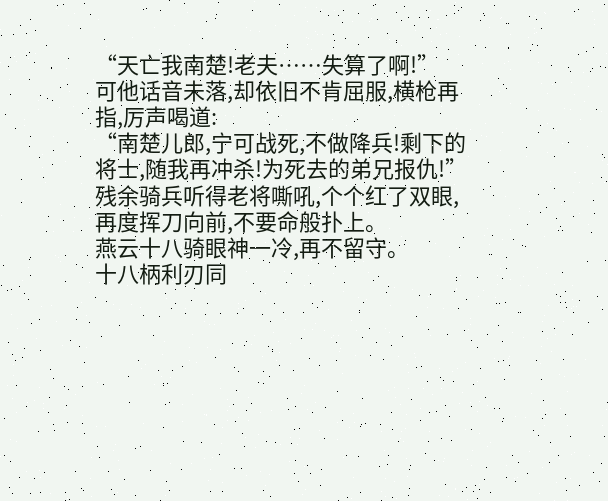“天亡我南楚!老夫……失算了啊!”
可他话音未落,却依旧不肯屈服,横枪再指,厉声喝道:
“南楚儿郎,宁可战死,不做降兵!剩下的将士,随我再冲杀!为死去的弟兄报仇!”
残余骑兵听得老将嘶吼,个个红了双眼,再度挥刀向前,不要命般扑上。
燕云十八骑眼神一冷,再不留守。
十八柄利刃同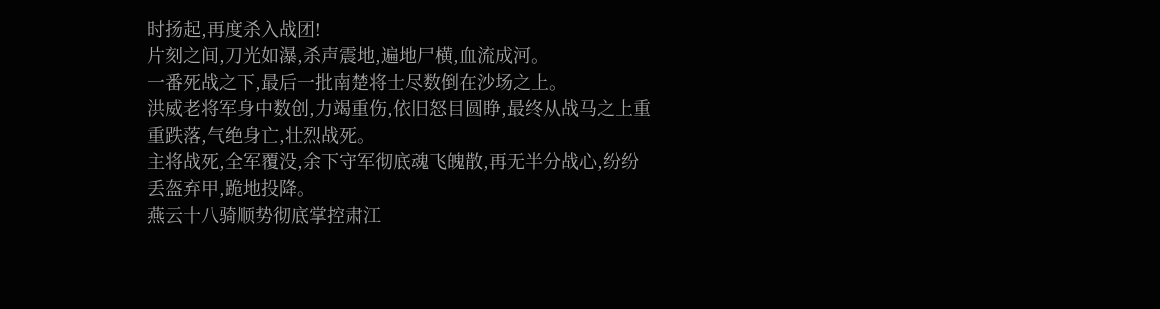时扬起,再度杀入战团!
片刻之间,刀光如瀑,杀声震地,遍地尸横,血流成河。
一番死战之下,最后一批南楚将士尽数倒在沙场之上。
洪威老将军身中数创,力竭重伤,依旧怒目圆睁,最终从战马之上重重跌落,气绝身亡,壮烈战死。
主将战死,全军覆没,余下守军彻底魂飞魄散,再无半分战心,纷纷丢盔弃甲,跪地投降。
燕云十八骑顺势彻底掌控肃江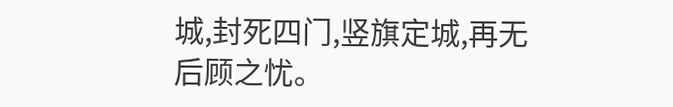城,封死四门,竖旗定城,再无后顾之忧。